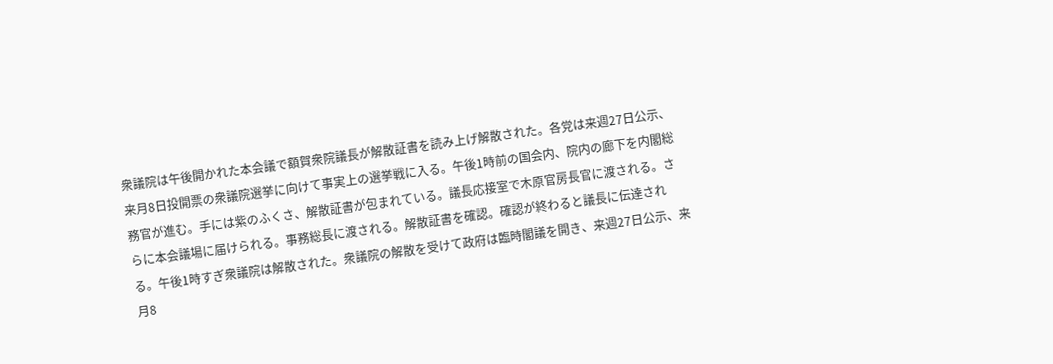衆議院は午後開かれた本会議で額賀衆院議長が解散証書を読み上げ解散された。各党は来週27日公示、来月8日投開票の衆議院選挙に向けて事実上の選挙戦に入る。午後1時前の国会内、院内の廊下を内閣総務官が進む。手には紫のふくさ、解散証書が包まれている。議長応接室で木原官房長官に渡される。さらに本会議場に届けられる。事務総長に渡される。解散証書を確認。確認が終わると議長に伝達される。午後1時すぎ衆議院は解散された。衆議院の解散を受けて政府は臨時閣議を開き、来週27日公示、来月8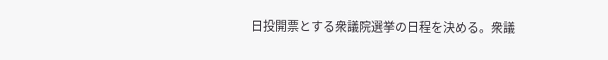日投開票とする衆議院選挙の日程を決める。衆議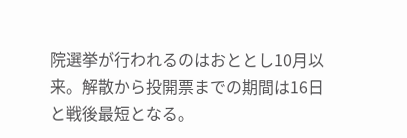院選挙が行われるのはおととし10月以来。解散から投開票までの期間は16日と戦後最短となる。